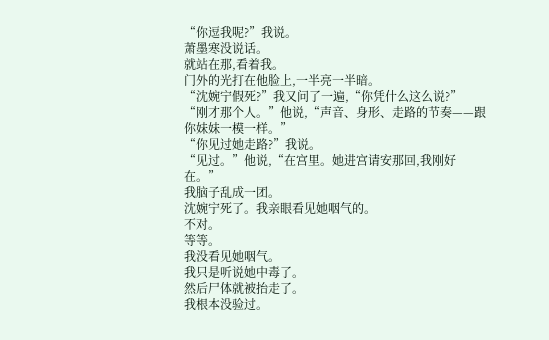“你逗我呢?”我说。
萧墨寒没说话。
就站在那,看着我。
门外的光打在他脸上,一半亮一半暗。
“沈婉宁假死?”我又问了一遍,“你凭什么这么说?”
“刚才那个人。”他说,“声音、身形、走路的节奏——跟你妹妹一模一样。”
“你见过她走路?”我说。
“见过。”他说,“在宫里。她进宫请安那回,我刚好在。”
我脑子乱成一团。
沈婉宁死了。我亲眼看见她咽气的。
不对。
等等。
我没看见她咽气。
我只是听说她中毒了。
然后尸体就被抬走了。
我根本没验过。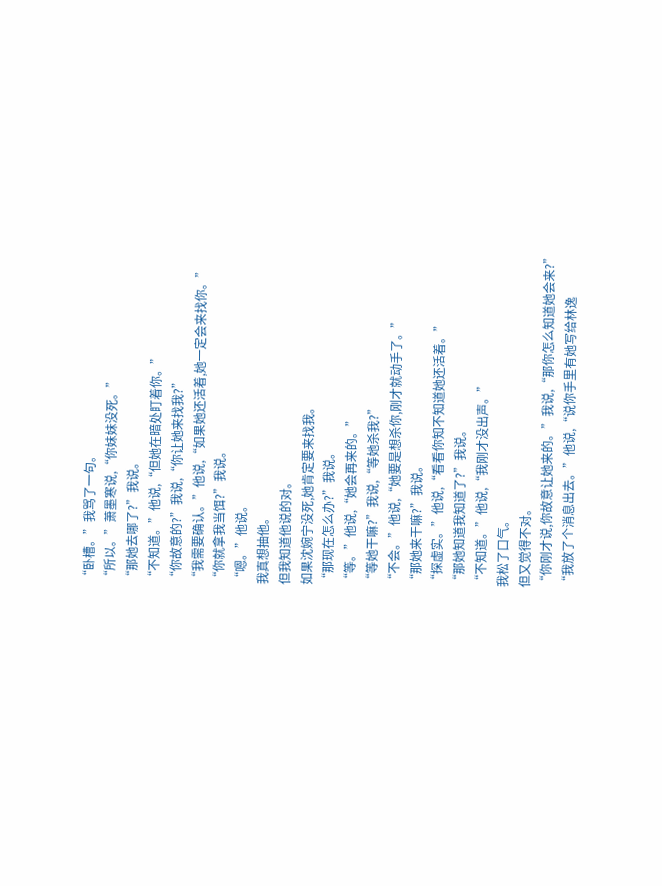“卧槽。”我骂了一句。
“所以。”萧墨寒说,“你妹妹没死。”
“那她去哪了?”我说。
“不知道。”他说,“但她在暗处盯着你。”
“你故意的?”我说,“你让她来找我?”
“我需要确认。”他说,“如果她还活着,她一定会来找你。”
“你就拿我当饵?”我说。
“嗯。”他说。
我真想抽他。
但我知道他说的对。
如果沈婉宁没死,她肯定要来找我。
“那现在怎么办?”我说。
“等。”他说,“她会再来的。”
“等她干嘛?”我说,“等她杀我?”
“不会。”他说,“她要是想杀你,刚才就动手了。”
“那她来干嘛?”我说。
“探虚实。”他说,“看看你知不知道她还活着。”
“那她知道我知道了?”我说。
“不知道。”他说,“我刚才没出声。”
我松了口气。
但又觉得不对。
“你刚才说,你故意让她来的。”我说,“那你怎么知道她会来?”
“我放了个消息出去。”他说,“说你手里有她写给林逸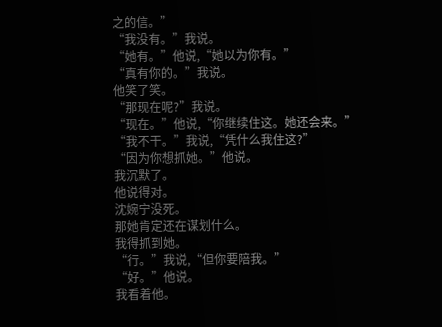之的信。”
“我没有。”我说。
“她有。”他说,“她以为你有。”
“真有你的。”我说。
他笑了笑。
“那现在呢?”我说。
“现在。”他说,“你继续住这。她还会来。”
“我不干。”我说,“凭什么我住这?”
“因为你想抓她。”他说。
我沉默了。
他说得对。
沈婉宁没死。
那她肯定还在谋划什么。
我得抓到她。
“行。”我说,“但你要陪我。”
“好。”他说。
我看着他。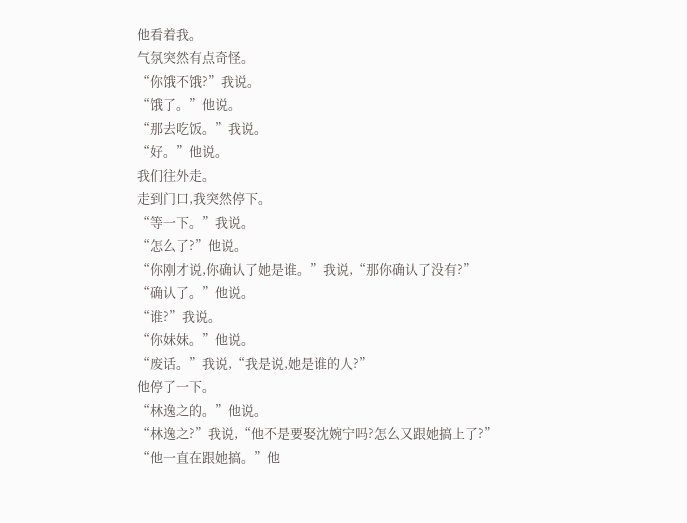他看着我。
气氛突然有点奇怪。
“你饿不饿?”我说。
“饿了。”他说。
“那去吃饭。”我说。
“好。”他说。
我们往外走。
走到门口,我突然停下。
“等一下。”我说。
“怎么了?”他说。
“你刚才说,你确认了她是谁。”我说,“那你确认了没有?”
“确认了。”他说。
“谁?”我说。
“你妹妹。”他说。
“废话。”我说,“我是说,她是谁的人?”
他停了一下。
“林逸之的。”他说。
“林逸之?”我说,“他不是要娶沈婉宁吗?怎么又跟她搞上了?”
“他一直在跟她搞。”他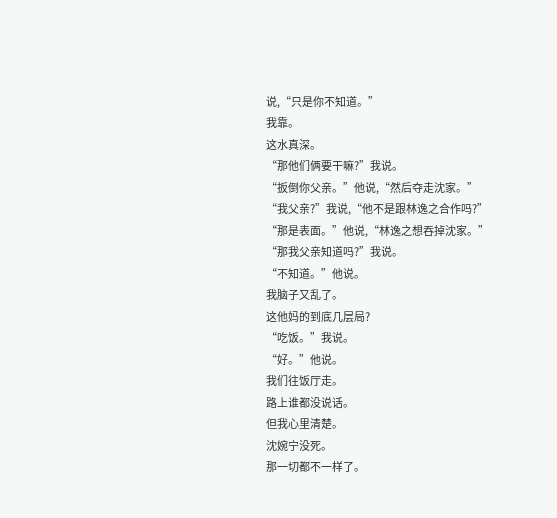说,“只是你不知道。”
我靠。
这水真深。
“那他们俩要干嘛?”我说。
“扳倒你父亲。”他说,“然后夺走沈家。”
“我父亲?”我说,“他不是跟林逸之合作吗?”
“那是表面。”他说,“林逸之想吞掉沈家。”
“那我父亲知道吗?”我说。
“不知道。”他说。
我脑子又乱了。
这他妈的到底几层局?
“吃饭。”我说。
“好。”他说。
我们往饭厅走。
路上谁都没说话。
但我心里清楚。
沈婉宁没死。
那一切都不一样了。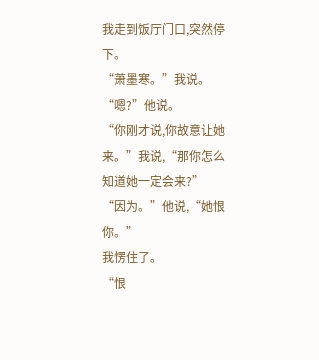我走到饭厅门口,突然停下。
“萧墨寒。”我说。
“嗯?”他说。
“你刚才说,你故意让她来。”我说,“那你怎么知道她一定会来?”
“因为。”他说,“她恨你。”
我愣住了。
“恨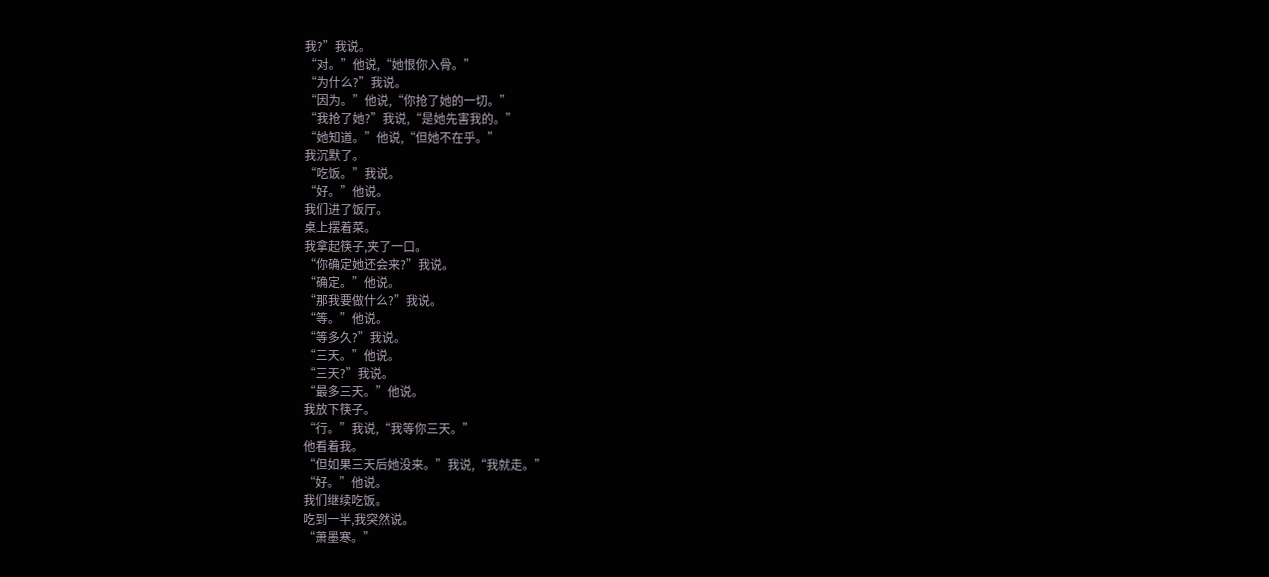我?”我说。
“对。”他说,“她恨你入骨。”
“为什么?”我说。
“因为。”他说,“你抢了她的一切。”
“我抢了她?”我说,“是她先害我的。”
“她知道。”他说,“但她不在乎。”
我沉默了。
“吃饭。”我说。
“好。”他说。
我们进了饭厅。
桌上摆着菜。
我拿起筷子,夹了一口。
“你确定她还会来?”我说。
“确定。”他说。
“那我要做什么?”我说。
“等。”他说。
“等多久?”我说。
“三天。”他说。
“三天?”我说。
“最多三天。”他说。
我放下筷子。
“行。”我说,“我等你三天。”
他看着我。
“但如果三天后她没来。”我说,“我就走。”
“好。”他说。
我们继续吃饭。
吃到一半,我突然说。
“萧墨寒。”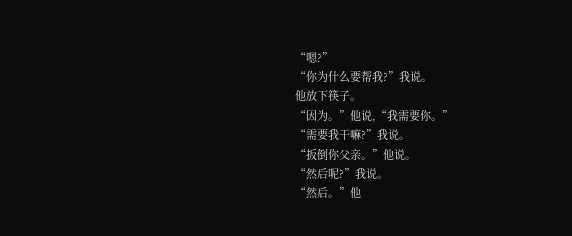“嗯?”
“你为什么要帮我?”我说。
他放下筷子。
“因为。”他说,“我需要你。”
“需要我干嘛?”我说。
“扳倒你父亲。”他说。
“然后呢?”我说。
“然后。”他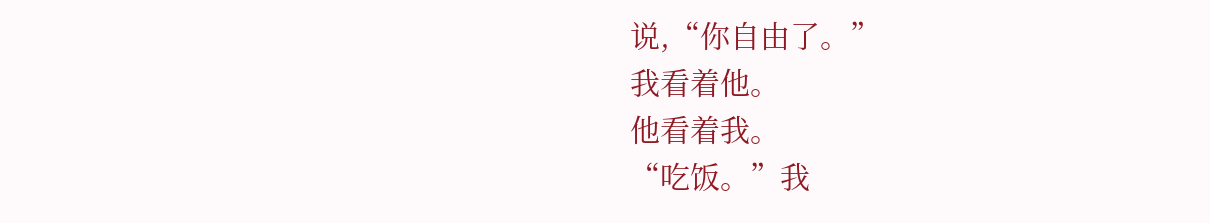说,“你自由了。”
我看着他。
他看着我。
“吃饭。”我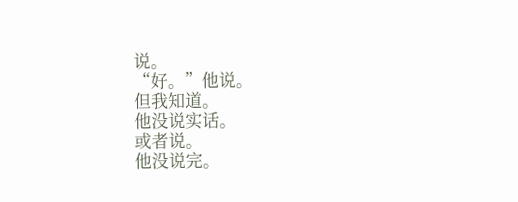说。
“好。”他说。
但我知道。
他没说实话。
或者说。
他没说完。